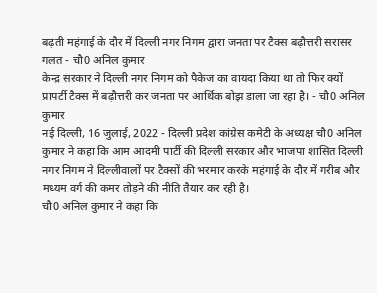बढ़ती महंगाई के दौर में दिल्ली नगर निगम द्वारा जनता पर टैक्स बढ़ौत्तरी सरासर गलत - चौ0 अनिल कुमार
केन्द्र सरकार ने दिल्ली नगर निगम को पैकेज का वायदा किया था तो फिर क्यों प्रापर्टी टैक्स में बढ़ौत्तरी कर जनता पर आर्थिक बोझ डाला जा रहा है। - चौ0 अनिल कुमार
नई दिल्ली, 16 जुलाई, 2022 - दिल्ली प्रदेश कांग्रेस कमेटी के अध्यक्ष चौ0 अनिल कुमार ने कहा कि आम आदमी पार्टी की दिल्ली सरकार और भाजपा शासित दिल्ली नगर निगम ने दिल्लीवालों पर टैक्सों की भरमार करके महंगाई के दौर में गरीब और मध्यम वर्ग की कमर तोड़ने की नीति तैयार कर रही है।
चौ0 अनिल कुमार ने कहा कि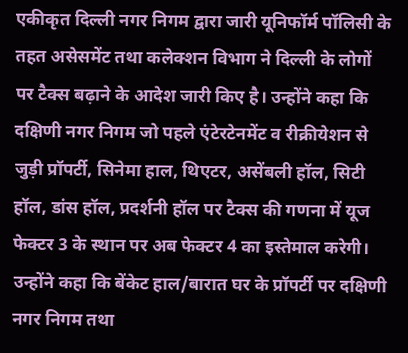एकीकृत दिल्ली नगर निगम द्वारा जारी यूनिफॉर्म पॉलिसी के तहत असेसमेंट तथा कलेक्शन विभाग ने दिल्ली के लोगों पर टैक्स बढ़ाने के आदेश जारी किए है। उन्होंने कहा कि दक्षिणी नगर निगम जो पहले एंटेरटेनमेंट व रीक्रीयेशन से जुड़ी प्रॉपर्टी, सिनेमा हाल, थिएटर, असेंबली हॉल, सिटी हॉल, डांस हॉल, प्रदर्शनी हॉल पर टैक्स की गणना में यूज फेक्टर 3 के स्थान पर अब फेक्टर 4 का इस्तेमाल करेगी। उन्होंने कहा कि बेंकेट हाल/बारात घर के प्रॉपर्टी पर दक्षिणी नगर निगम तथा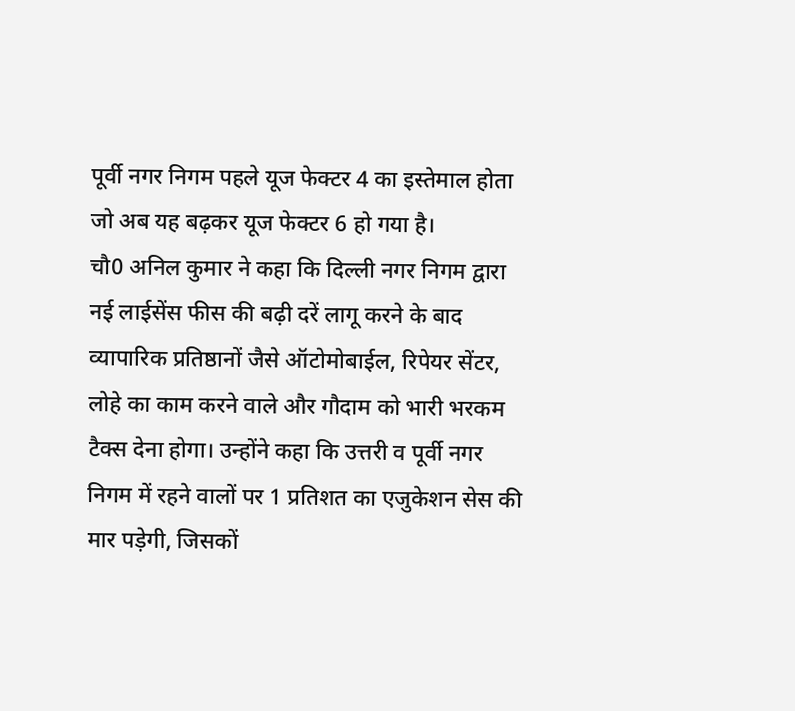पूर्वी नगर निगम पहले यूज फेक्टर 4 का इस्तेमाल होता जो अब यह बढ़कर यूज फेक्टर 6 हो गया है।
चौ0 अनिल कुमार ने कहा कि दिल्ली नगर निगम द्वारा नई लाईसेंस फीस की बढ़ी दरें लागू करने के बाद व्यापारिक प्रतिष्ठानों जैसे ऑटोमोबाईल, रिपेयर सेंटर, लोहे का काम करने वाले और गौदाम को भारी भरकम टैक्स देना होगा। उन्होंने कहा कि उत्तरी व पूर्वी नगर निगम में रहने वालों पर 1 प्रतिशत का एजुकेशन सेस की मार पड़ेगी, जिसकों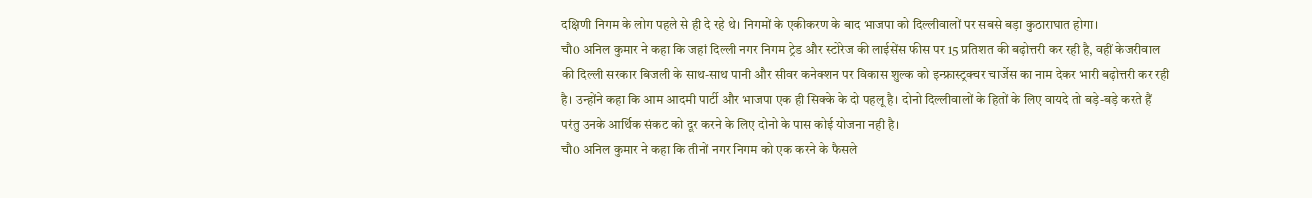दक्षिणी निगम के लोग पहले से ही दे रहे थे। निगमों के एकीकरण के बाद भाजपा को दिल्लीवालों पर सबसे बड़ा कुठाराघात होगा।
चौ0 अनिल कुमार ने कहा कि जहां दिल्ली नगर निगम ट्रेड और स्टोरेज की लाईसेंस फीस पर 15 प्रतिशत की बढ़ोत्तरी कर रही है, वहीं केजरीवाल की दिल्ली सरकार बिजली के साथ-साथ पानी और सीवर कनेक्शन पर विकास शुल्क को इन्फ्रास्ट्रक्चर चार्जेस का नाम देकर भारी बढ़ोत्तरी कर रही है। उन्होंने कहा कि आम आदमी पार्टी और भाजपा एक ही सिक्के के दो पहलू है। दोनो दिल्लीवालों के हितों के लिए वायदे तो बड़े-बड़े करते हैं परंतु उनके आर्थिक संकट को दूर करने के लिए दोनो के पास कोई योजना नही है।
चौ0 अनिल कुमार ने कहा कि तीनों नगर निगम को एक करने के फैसले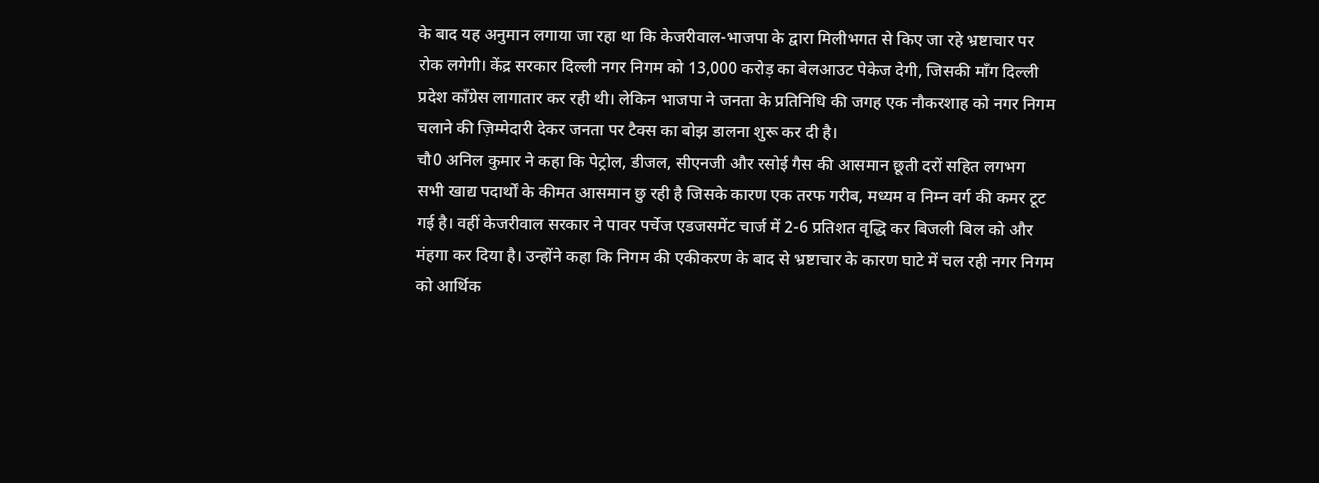के बाद यह अनुमान लगाया जा रहा था कि केजरीवाल-भाजपा के द्वारा मिलीभगत से किए जा रहे भ्रष्टाचार पर रोक लगेगी। केंद्र सरकार दिल्ली नगर निगम को 13,000 करोड़ का बेलआउट पेकेज देगी, जिसकी माँग दिल्ली प्रदेश काँग्रेस लागातार कर रही थी। लेकिन भाजपा ने जनता के प्रतिनिधि की जगह एक नौकरशाह को नगर निगम चलाने की ज़िम्मेदारी देकर जनता पर टैक्स का बोझ डालना शुरू कर दी है।
चौ0 अनिल कुमार ने कहा कि पेट्रोल, डीजल, सीएनजी और रसोई गैस की आसमान छूती दरों सहित लगभग सभी खाद्य पदार्थों के कीमत आसमान छु रही है जिसके कारण एक तरफ गरीब, मध्यम व निम्न वर्ग की कमर टूट गई है। वहीं केजरीवाल सरकार ने पावर पर्चेज एडजसमेंट चार्ज में 2-6 प्रतिशत वृद्धि कर बिजली बिल को और मंहगा कर दिया है। उन्होंने कहा कि निगम की एकीकरण के बाद से भ्रष्टाचार के कारण घाटे में चल रही नगर निगम को आर्थिक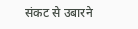संकट से उबारने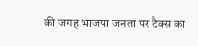की जगह भाजपा जनता पर टैक्स का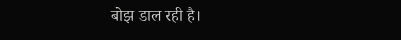बोझ डाल रही है।